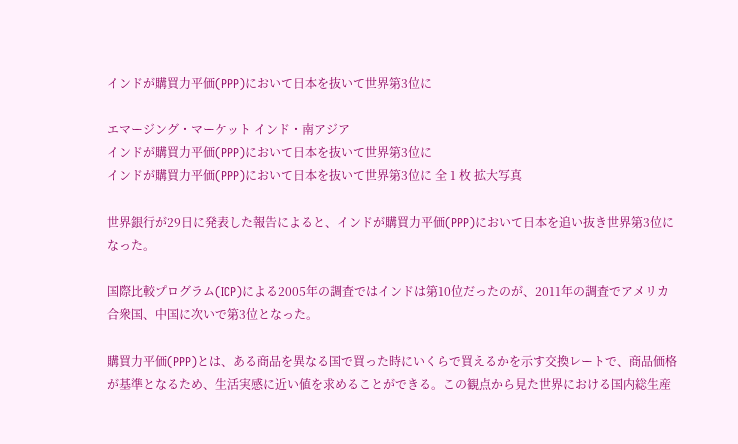インドが購買力平価(PPP)において日本を抜いて世界第3位に

エマージング・マーケット インド・南アジア
インドが購買力平価(PPP)において日本を抜いて世界第3位に
インドが購買力平価(PPP)において日本を抜いて世界第3位に 全 1 枚 拡大写真

世界銀行が29日に発表した報告によると、インドが購買力平価(PPP)において日本を追い抜き世界第3位になった。

国際比較プログラム(ICP)による2005年の調査ではインドは第10位だったのが、2011年の調査でアメリカ合衆国、中国に次いで第3位となった。

購買力平価(PPP)とは、ある商品を異なる国で買った時にいくらで買えるかを示す交換レートで、商品価格が基準となるため、生活実感に近い値を求めることができる。この観点から見た世界における国内総生産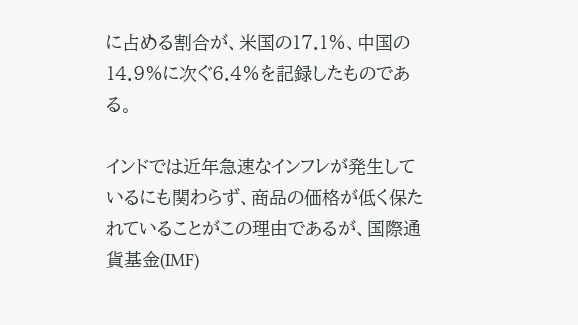に占める割合が、米国の17.1%、中国の14.9%に次ぐ6.4%を記録したものである。

インドでは近年急速なインフレが発生しているにも関わらず、商品の価格が低く保たれていることがこの理由であるが、国際通貨基金(IMF)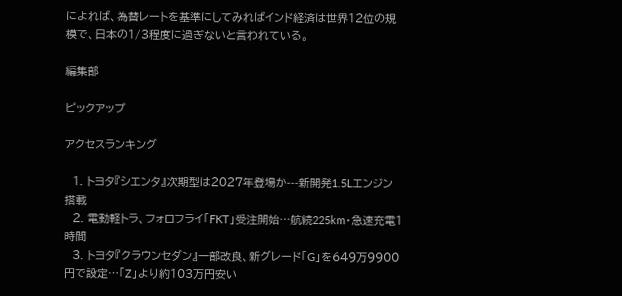によれば、為替レートを基準にしてみればインド経済は世界12位の規模で、日本の1/3程度に過ぎないと言われている。

編集部

ピックアップ

アクセスランキング

  1. トヨタ『シエンタ』次期型は2027年登場か---新開発1.5Lエンジン搭載
  2. 電動軽トラ、フォロフライ「FKT」受注開始…航続225km・急速充電1時間
  3. トヨタ『クラウンセダン』一部改良、新グレード「G」を649万9900円で設定…「Z」より約103万円安い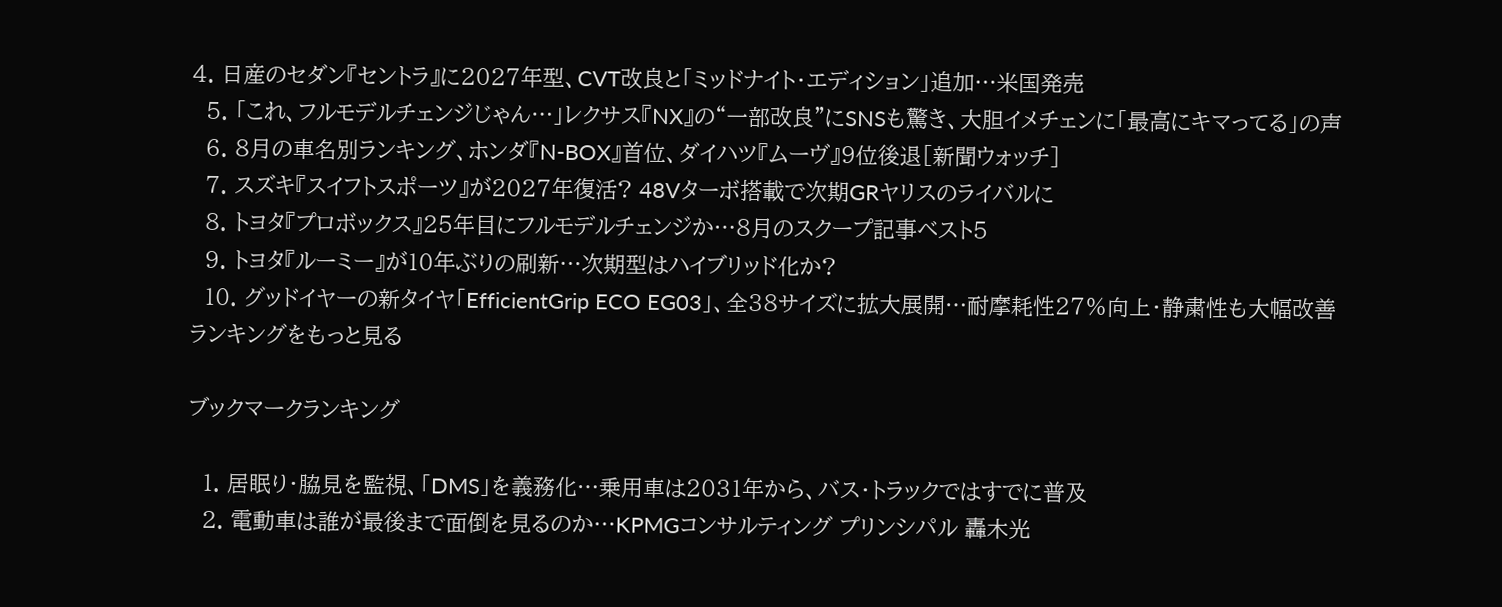4. 日産のセダン『セントラ』に2027年型、CVT改良と「ミッドナイト・エディション」追加…米国発売
  5. 「これ、フルモデルチェンジじゃん…」レクサス『NX』の“一部改良”にSNSも驚き、大胆イメチェンに「最高にキマってる」の声
  6. 8月の車名別ランキング、ホンダ『N-BOX』首位、ダイハツ『ムーヴ』9位後退[新聞ウォッチ]
  7. スズキ『スイフトスポーツ』が2027年復活? 48Vターボ搭載で次期GRヤリスのライバルに
  8. トヨタ『プロボックス』25年目にフルモデルチェンジか…8月のスクープ記事ベスト5
  9. トヨタ『ルーミー』が10年ぶりの刷新…次期型はハイブリッド化か?
  10. グッドイヤーの新タイヤ「EfficientGrip ECO EG03」、全38サイズに拡大展開…耐摩耗性27%向上・静粛性も大幅改善
ランキングをもっと見る

ブックマークランキング

  1. 居眠り・脇見を監視、「DMS」を義務化…乗用車は2031年から、バス・トラックではすでに普及
  2. 電動車は誰が最後まで面倒を見るのか…KPMGコンサルティング プリンシパル 轟木光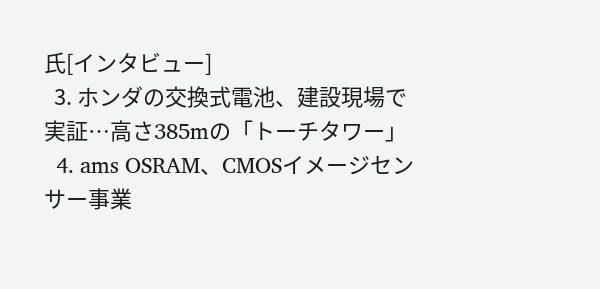氏[インタビュー]
  3. ホンダの交換式電池、建設現場で実証…高さ385mの「トーチタワー」
  4. ams OSRAM、CMOSイメージセンサー事業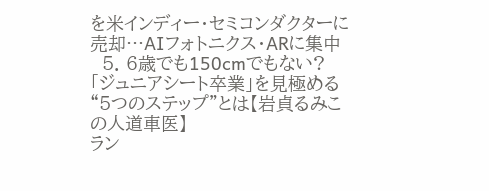を米インディー・セミコンダクターに売却…AIフォトニクス・ARに集中
  5. 6歳でも150cmでもない?「ジュニアシート卒業」を見極める“5つのステップ”とは【岩貞るみこの人道車医】
ラン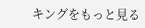キングをもっと見る